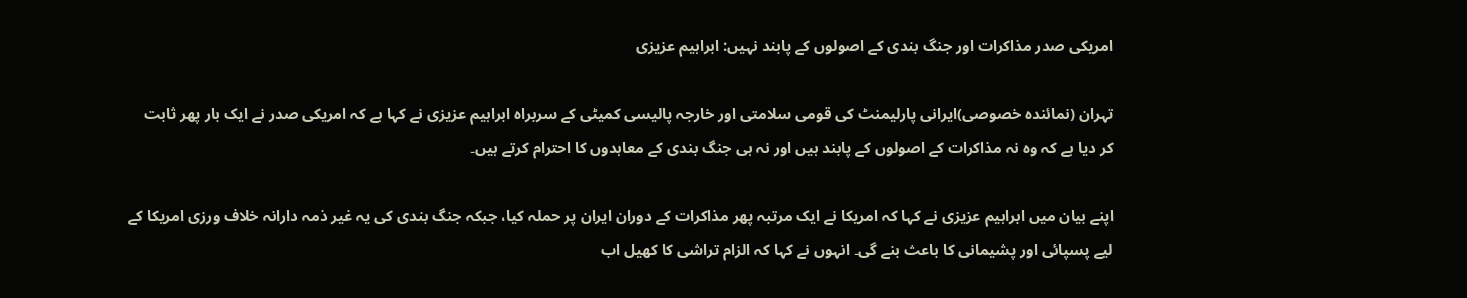امریکی صدر مذاکرات اور جنگ بندی کے اصولوں کے پابند نہیں: ابراہیم عزیزی

تہران (نمائندہ خصوصی)ایرانی پارلیمنٹ کی قومی سلامتی اور خارجہ پالیسی کمیٹی کے سربراہ ابراہیم عزیزی نے کہا ہے کہ امریکی صدر نے ایک بار پھر ثابت کر دیا ہے کہ وہ نہ مذاکرات کے اصولوں کے پابند ہیں اور نہ ہی جنگ بندی کے معاہدوں کا احترام کرتے ہیں۔

اپنے بیان میں ابراہیم عزیزی نے کہا کہ امریکا نے ایک مرتبہ پھر مذاکرات کے دوران ایران پر حملہ کیا، جبکہ جنگ بندی کی یہ غیر ذمہ دارانہ خلاف ورزی امریکا کے لیے پسپائی اور پشیمانی کا باعث بنے گی۔ انہوں نے کہا کہ الزام تراشی کا کھیل اب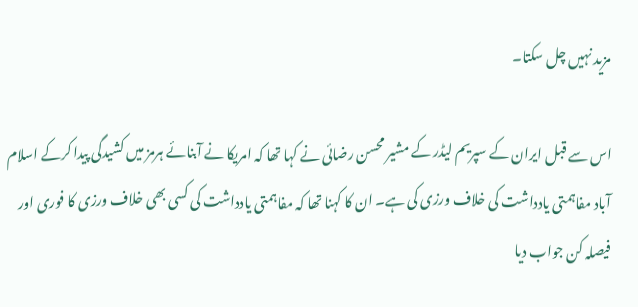مزید نہیں چل سکتا۔

اس سے قبل ایران کے سپریم لیڈر کے مشیر محسن رضائی نے کہا تھا کہ امریکا نے آبنائے ہرمز میں کشیدگی پیدا کرکے اسلام آباد مفاہمتی یادداشت کی خلاف ورزی کی ہے۔ ان کا کہنا تھا کہ مفاہمتی یادداشت کی کسی بھی خلاف ورزی کا فوری اور فیصلہ کن جواب دیا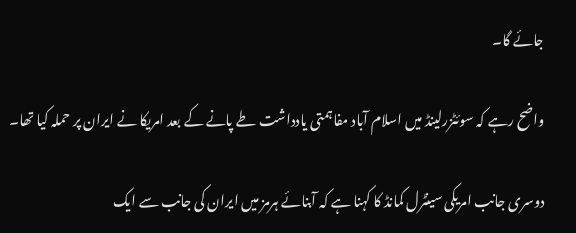جائے گا۔

واضح رہے کہ سوئٹزرلینڈ میں اسلام آباد مفاہمتی یادداشت طے پانے کے بعد امریکا نے ایران پر حملہ کیا تھا۔

دوسری جانب امریکی سینٹرل کمانڈ کا کہنا ہے کہ آبنائے ہرمز میں ایران کی جانب سے ایک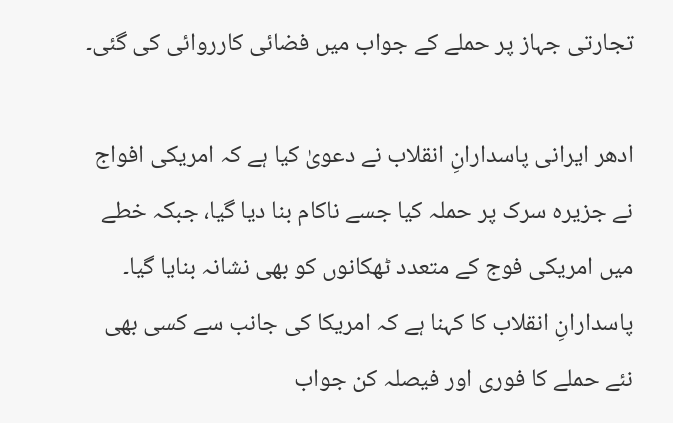تجارتی جہاز پر حملے کے جواب میں فضائی کارروائی کی گئی۔

ادھر ایرانی پاسدارانِ انقلاب نے دعویٰ کیا ہے کہ امریکی افواج نے جزیرہ سرک پر حملہ کیا جسے ناکام بنا دیا گیا، جبکہ خطے میں امریکی فوج کے متعدد ٹھکانوں کو بھی نشانہ بنایا گیا۔ پاسدارانِ انقلاب کا کہنا ہے کہ امریکا کی جانب سے کسی بھی نئے حملے کا فوری اور فیصلہ کن جواب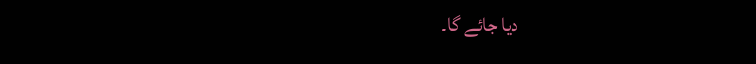دیا جائے گا۔